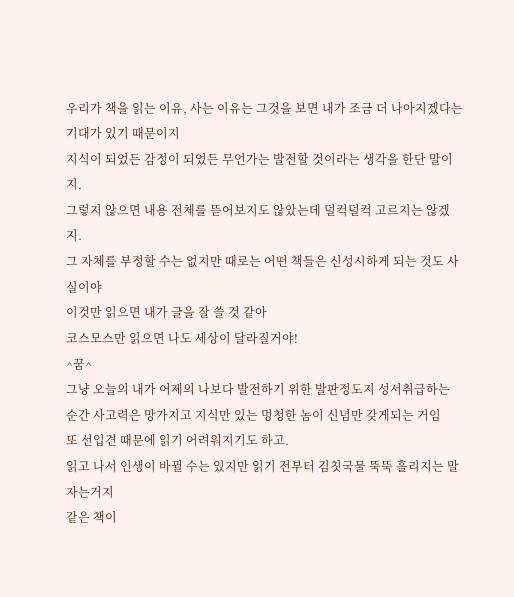우리가 책을 읽는 이유, 사는 이유는 그것을 보면 내가 조금 더 나아지겠다는 기대가 있기 때문이지
지식이 되었든 감정이 되었든 무언가는 발전할 것이라는 생각을 한단 말이지.
그렇지 않으면 내용 전체를 뜯어보지도 않았는데 덜컥덜컥 고르지는 않겠지.
그 자체를 부정할 수는 없지만 때로는 어떤 책들은 신성시하게 되는 것도 사실이야
이것만 읽으면 내가 글을 잘 쓸 것 같아
코스모스만 읽으면 나도 세상이 달라질거야!
^꿈^
그냥 오늘의 내가 어제의 나보다 발전하기 위한 발판정도지 성서취급하는 순간 사고력은 망가지고 지식만 있는 멍청한 놈이 신념만 갖게되는 거임
또 선입견 때문에 읽기 어려워지기도 하고.
읽고 나서 인생이 바뀔 수는 있지만 읽기 전부터 김칫국물 뚝뚝 흘리지는 말자는거지
같은 책이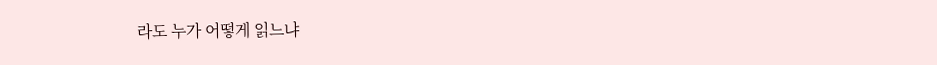라도 누가 어떻게 읽느냐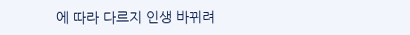에 따라 다르지 인생 바뀌려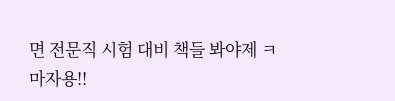면 전문직 시험 대비 책들 봐야제 ㅋ
마자용!!